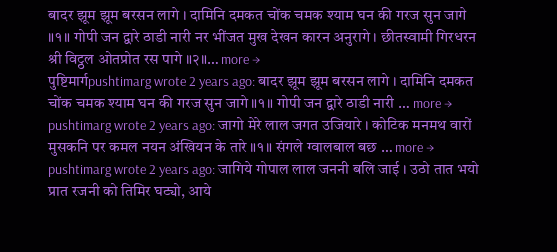बादर झूम झूम बरसन लागे । दामिनि दमकत चोंक चमक श्याम घन की गरज सुन जागे ॥१॥ गोपी जन द्वारे ठाडी नारी नर भींजत मुख देखन कारन अनुरागे । छीतस्वामी गिरधरन श्री विट्ठल ओतप्रोत रस पागे ॥२॥… more →
पुष्टिमार्गpushtimarg wrote 2 years ago: बादर झूम झूम बरसन लागे । दामिनि दमकत चोंक चमक श्याम घन की गरज सुन जागे ॥१॥ गोपी जन द्वारे ठाडी नारी … more →
pushtimarg wrote 2 years ago: जागो मेरे लाल जगत उजियारे । कोटिक मनमथ वारों मुसकनि पर कमल नयन अंखियन के तारे ॥१॥ संगले ग्वालबाल बछ … more →
pushtimarg wrote 2 years ago: जागिये गोपाल लाल जननी बलि जाई । उठो तात भयो प्रात रजनी को तिमिर घट्यो, आये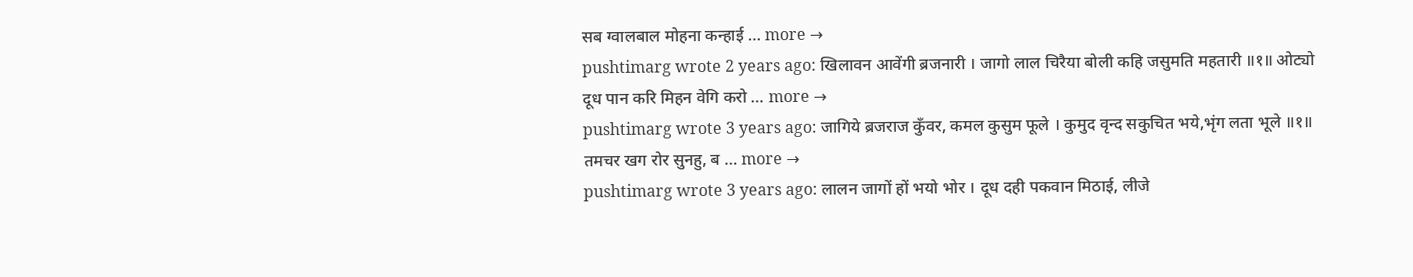सब ग्वालबाल मोहना कन्हाई … more →
pushtimarg wrote 2 years ago: खिलावन आवेंगी ब्रजनारी । जागो लाल चिरैया बोली कहि जसुमति महतारी ॥१॥ ओट्यो दूध पान करि मिहन वेगि करो … more →
pushtimarg wrote 3 years ago: जागिये ब्रजराज कुँवर, कमल कुसुम फूले । कुमुद वृन्द सकुचित भये,भृंग लता भूले ॥१॥ तमचर खग रोर सुनहु, ब … more →
pushtimarg wrote 3 years ago: लालन जागों हों भयो भोर । दूध दही पकवान मिठाई, लीजे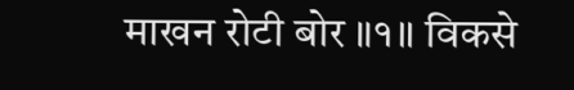माखन रोटी बोर ॥१॥ विकसे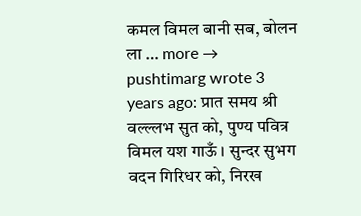कमल विमल बानी सब, बोलन ला … more →
pushtimarg wrote 3 years ago: प्रात समय श्री वल्ल्लभ सुत को, पुण्य पवित्र विमल यश गाऊँ । सुन्दर सुभग वदन गिरिधर को, निरख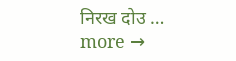निरख दोउ … more →